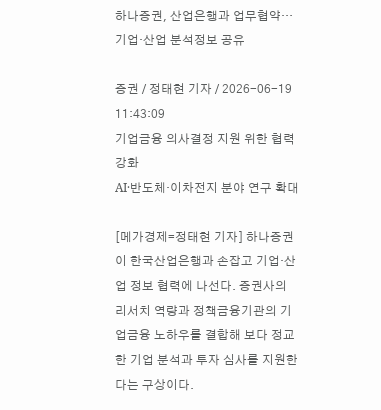하나증권, 산업은행과 업무협약…기업·산업 분석정보 공유

증권 / 정태현 기자 / 2026-06-19 11:43:09
기업금융 의사결정 지원 위한 협력 강화
AI·반도체·이차전지 분야 연구 확대

[메가경제=정태현 기자] 하나증권이 한국산업은행과 손잡고 기업·산업 정보 협력에 나선다. 증권사의 리서치 역량과 정책금융기관의 기업금융 노하우를 결합해 보다 정교한 기업 분석과 투자 심사를 지원한다는 구상이다.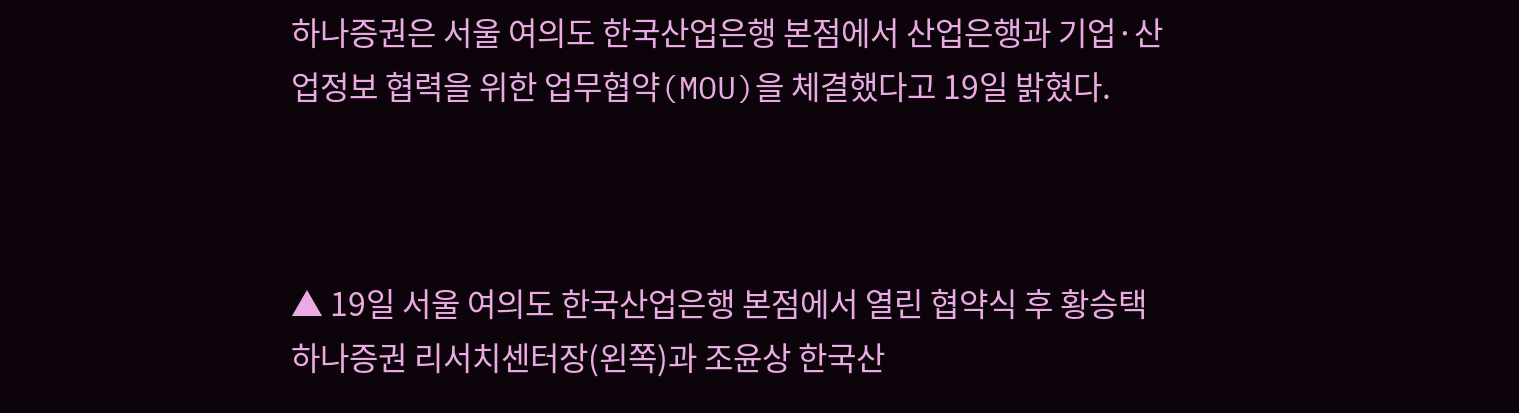하나증권은 서울 여의도 한국산업은행 본점에서 산업은행과 기업·산업정보 협력을 위한 업무협약(MOU)을 체결했다고 19일 밝혔다.



▲ 19일 서울 여의도 한국산업은행 본점에서 열린 협약식 후 황승택 하나증권 리서치센터장(왼쪽)과 조윤상 한국산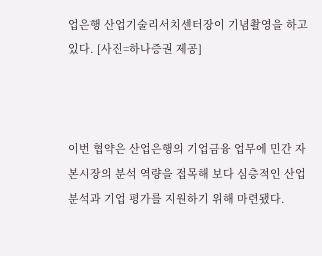업은행 산업기술리서치센터장이 기념촬영을 하고 있다. [사진=하나증권 제공]



이번 협약은 산업은행의 기업금융 업무에 민간 자본시장의 분석 역량을 접목해 보다 심층적인 산업 분석과 기업 평가를 지원하기 위해 마련됐다.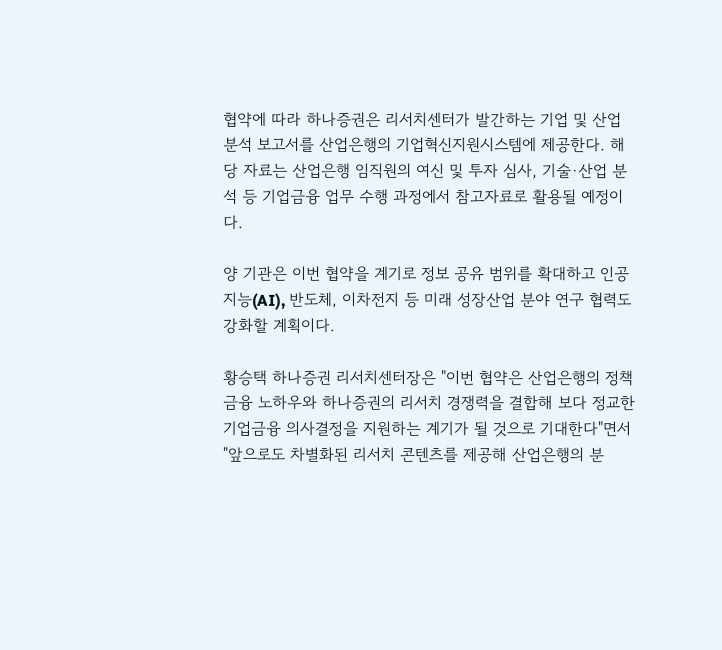협약에 따라 하나증권은 리서치센터가 발간하는 기업 및 산업 분석 보고서를 산업은행의 기업혁신지원시스템에 제공한다. 해당 자료는 산업은행 임직원의 여신 및 투자 심사, 기술·산업 분석 등 기업금융 업무 수행 과정에서 참고자료로 활용될 예정이다.

양 기관은 이번 협약을 계기로 정보 공유 범위를 확대하고 인공지능(AI), 반도체, 이차전지 등 미래 성장산업 분야 연구 협력도 강화할 계획이다.

황승택 하나증권 리서치센터장은 "이번 협약은 산업은행의 정책금융 노하우와 하나증권의 리서치 경쟁력을 결합해 보다 정교한 기업금융 의사결정을 지원하는 계기가 될 것으로 기대한다"면서 "앞으로도 차별화된 리서치 콘텐츠를 제공해 산업은행의 분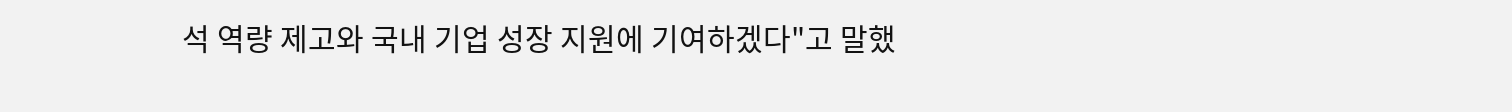석 역량 제고와 국내 기업 성장 지원에 기여하겠다"고 말했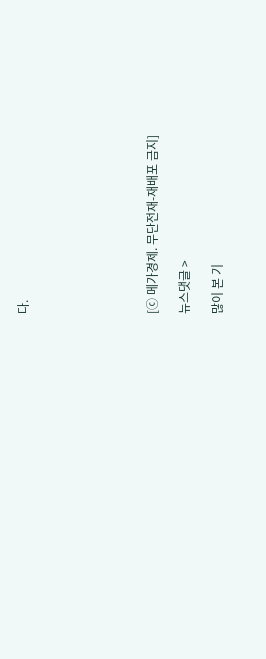다.







[ⓒ 메가경제. 무단전재-재배포 금지]

뉴스댓글 >

많이 본 기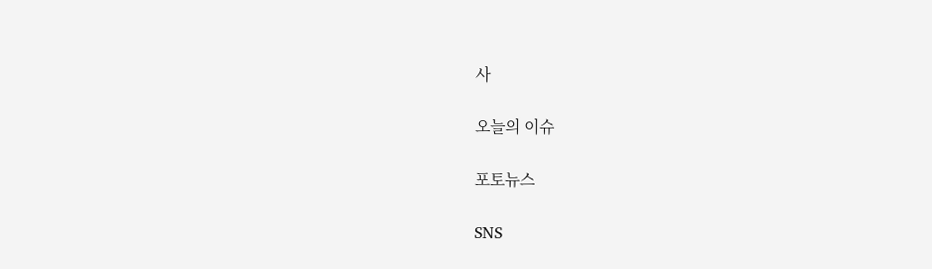사

오늘의 이슈

포토뉴스

SNS